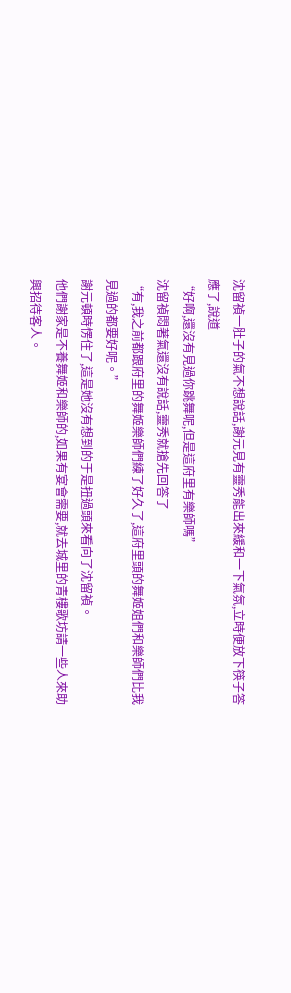沈留禎一肚子的氣不想說話,謝元見有靈秀能出來緩和一下氣氛,立時便放下筷子答應了,說道
“好啊,還沒有見過你跳舞呢,但是這府里有樂師嗎”
沈留禎悶著氣還沒有說話,靈秀就搶先回答了
“有,我之前都跟府里的舞姬樂師們練了好久了,這府里頭的舞姬姐們和樂師們比我見過的都要好呢。”
謝元頓時愣住了,這是她沒有想到的于是扭過頭來看向了沈留禎。
他們謝家是不養舞姬和樂師的,如果有宴會需要,就去城里的青樓歌坊請一些人來助興招待客人。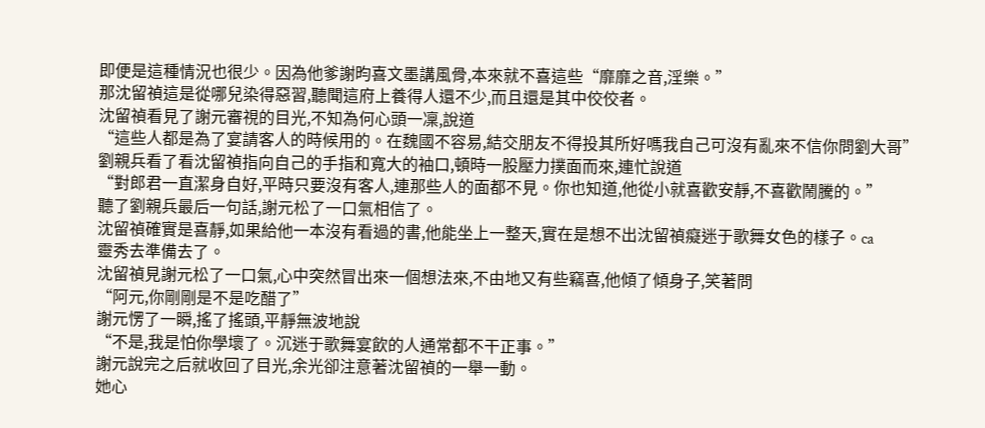即便是這種情況也很少。因為他爹謝昀喜文墨講風骨,本來就不喜這些“靡靡之音,淫樂。”
那沈留禎這是從哪兒染得惡習,聽聞這府上養得人還不少,而且還是其中佼佼者。
沈留禎看見了謝元審視的目光,不知為何心頭一凜,說道
“這些人都是為了宴請客人的時候用的。在魏國不容易,結交朋友不得投其所好嗎我自己可沒有亂來不信你問劉大哥”
劉親兵看了看沈留禎指向自己的手指和寬大的袖口,頓時一股壓力撲面而來,連忙說道
“對郎君一直潔身自好,平時只要沒有客人,連那些人的面都不見。你也知道,他從小就喜歡安靜,不喜歡鬧騰的。”
聽了劉親兵最后一句話,謝元松了一口氣相信了。
沈留禎確實是喜靜,如果給他一本沒有看過的書,他能坐上一整天,實在是想不出沈留禎癡迷于歌舞女色的樣子。ca
靈秀去準備去了。
沈留禎見謝元松了一口氣,心中突然冒出來一個想法來,不由地又有些竊喜,他傾了傾身子,笑著問
“阿元,你剛剛是不是吃醋了”
謝元愣了一瞬,搖了搖頭,平靜無波地說
“不是,我是怕你學壞了。沉迷于歌舞宴飲的人通常都不干正事。”
謝元說完之后就收回了目光,余光卻注意著沈留禎的一舉一動。
她心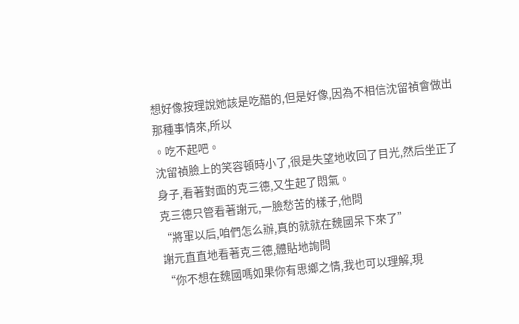想好像按理說她該是吃醋的,但是好像,因為不相信沈留禎會做出那種事情來,所以
。吃不起吧。
沈留禎臉上的笑容頓時小了,很是失望地收回了目光,然后坐正了身子,看著對面的克三德,又生起了悶氣。
克三德只管看著謝元,一臉愁苦的樣子,他問
“將軍以后,咱們怎么辦,真的就就在魏國呆下來了”
謝元直直地看著克三德,體貼地詢問
“你不想在魏國嗎如果你有思鄉之情,我也可以理解,現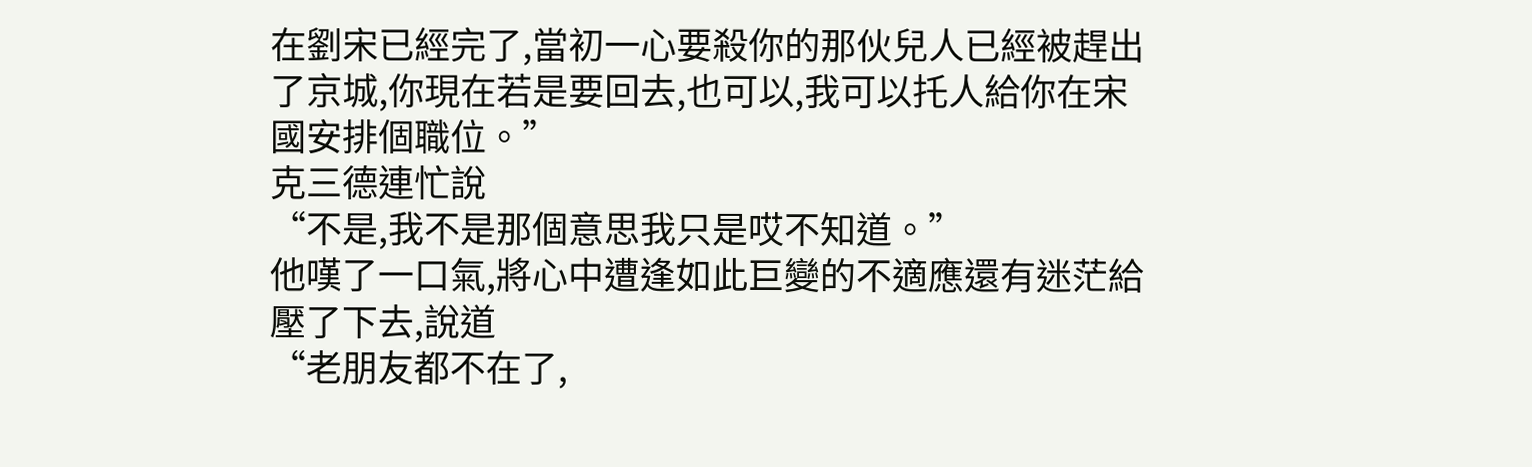在劉宋已經完了,當初一心要殺你的那伙兒人已經被趕出了京城,你現在若是要回去,也可以,我可以托人給你在宋國安排個職位。”
克三德連忙說
“不是,我不是那個意思我只是哎不知道。”
他嘆了一口氣,將心中遭逢如此巨變的不適應還有迷茫給壓了下去,說道
“老朋友都不在了,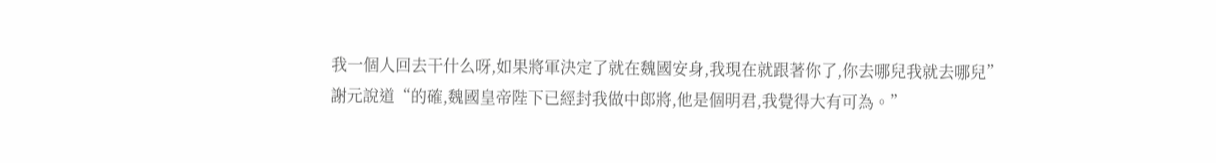我一個人回去干什么呀,如果將軍決定了就在魏國安身,我現在就跟著你了,你去哪兒我就去哪兒”
謝元說道“的確,魏國皇帝陛下已經封我做中郎將,他是個明君,我覺得大有可為。”